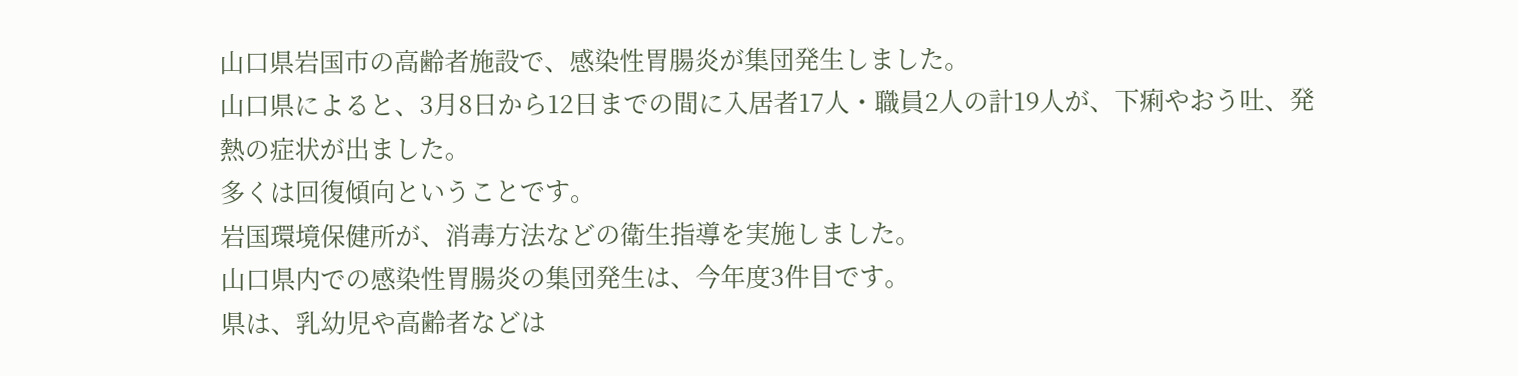山口県岩国市の高齢者施設で、感染性胃腸炎が集団発生しました。
山口県によると、3月8日から12日までの間に入居者17人・職員2人の計19人が、下痢やおう吐、発熱の症状が出ました。
多くは回復傾向ということです。
岩国環境保健所が、消毒方法などの衛生指導を実施しました。
山口県内での感染性胃腸炎の集団発生は、今年度3件目です。
県は、乳幼児や高齢者などは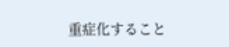重症化すること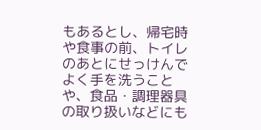もあるとし、帰宅時や食事の前、トイレのあとにせっけんでよく手を洗うことや、食品・調理器具の取り扱いなどにも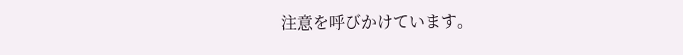注意を呼びかけています。